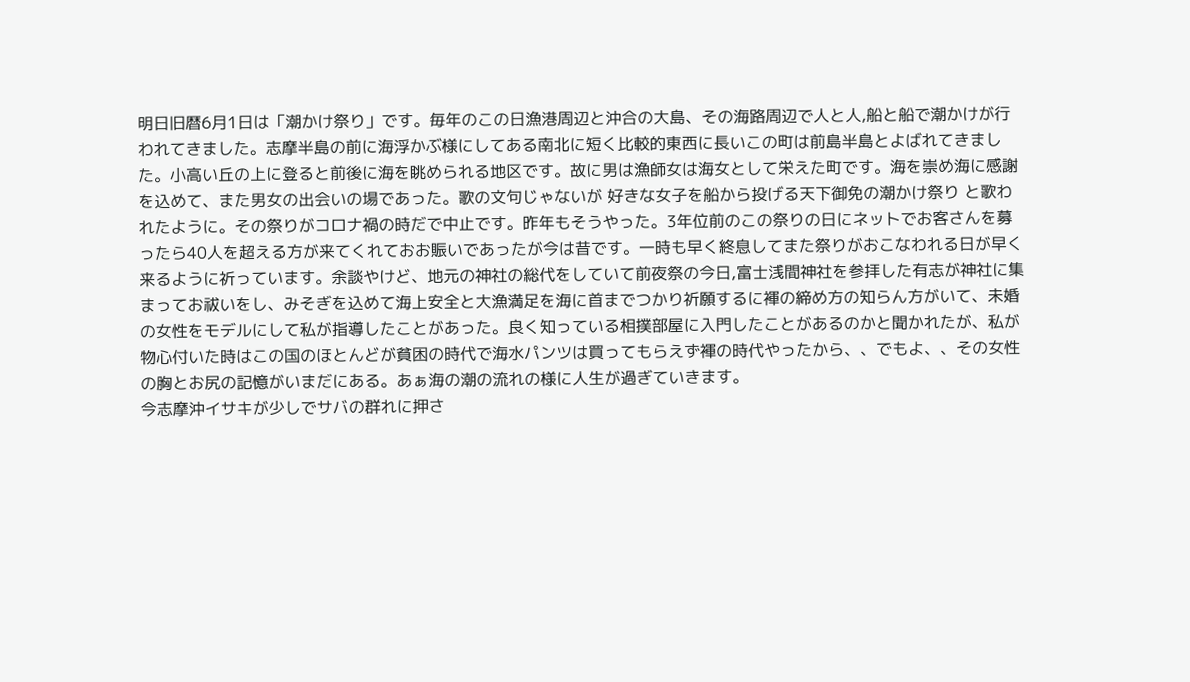明日旧暦6月1日は「潮かけ祭り」です。毎年のこの日漁港周辺と沖合の大島、その海路周辺で人と人,船と船で潮かけが行われてきました。志摩半島の前に海浮かぶ様にしてある南北に短く比較的東西に長いこの町は前島半島とよばれてきました。小高い丘の上に登ると前後に海を眺められる地区です。故に男は漁師女は海女として栄えた町です。海を崇め海に感謝を込めて、また男女の出会いの場であった。歌の文句じゃないが 好きな女子を船から投げる天下御免の潮かけ祭り と歌われたように。その祭りがコロナ禍の時だで中止です。昨年もそうやった。3年位前のこの祭りの日にネットでお客さんを募ったら40人を超える方が来てくれておお賑いであったが今は昔です。一時も早く終息してまた祭りがおこなわれる日が早く来るように祈っています。余談やけど、地元の神社の総代をしていて前夜祭の今日,富士浅間神社を参拝した有志が神社に集まってお祓いをし、みそぎを込めて海上安全と大漁満足を海に首までつかり祈願するに褌の締め方の知らん方がいて、未婚の女性をモデルにして私が指導したことがあった。良く知っている相撲部屋に入門したことがあるのかと聞かれたが、私が物心付いた時はこの国のほとんどが貧困の時代で海水パンツは買ってもらえず褌の時代やったから、、でもよ、、その女性の胸とお尻の記憶がいまだにある。あぁ海の潮の流れの様に人生が過ぎていきます。
今志摩沖イサキが少しでサバの群れに押さ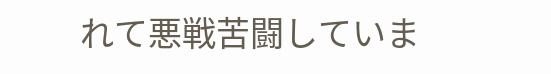れて悪戦苦闘していま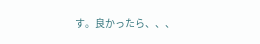す。良かったら、、、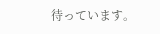待っています。